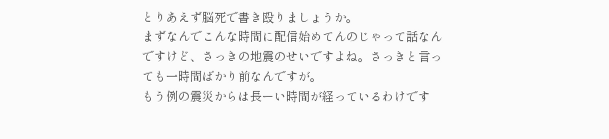とりあえず脳死で書き殴りましょうか。
まずなんでこんな時間に配信始めてんのじゃって話なんですけど、さっきの地震のせいですよね。さっきと言っても一時間ばかり前なんですが。
もう例の震災からは長ーい時間が経っているわけです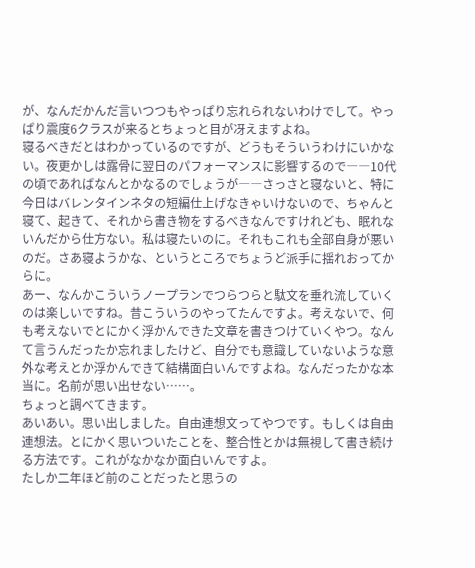が、なんだかんだ言いつつもやっぱり忘れられないわけでして。やっぱり震度6クラスが来るとちょっと目が冴えますよね。
寝るべきだとはわかっているのですが、どうもそういうわけにいかない。夜更かしは露骨に翌日のパフォーマンスに影響するので――10代の頃であればなんとかなるのでしょうが――さっさと寝ないと、特に今日はバレンタインネタの短編仕上げなきゃいけないので、ちゃんと寝て、起きて、それから書き物をするべきなんですけれども、眠れないんだから仕方ない。私は寝たいのに。それもこれも全部自身が悪いのだ。さあ寝ようかな、というところでちょうど派手に揺れおってからに。
あー、なんかこういうノープランでつらつらと駄文を垂れ流していくのは楽しいですね。昔こういうのやってたんですよ。考えないで、何も考えないでとにかく浮かんできた文章を書きつけていくやつ。なんて言うんだったか忘れましたけど、自分でも意識していないような意外な考えとか浮かんできて結構面白いんですよね。なんだったかな本当に。名前が思い出せない……。
ちょっと調べてきます。
あいあい。思い出しました。自由連想文ってやつです。もしくは自由連想法。とにかく思いついたことを、整合性とかは無視して書き続ける方法です。これがなかなか面白いんですよ。
たしか二年ほど前のことだったと思うの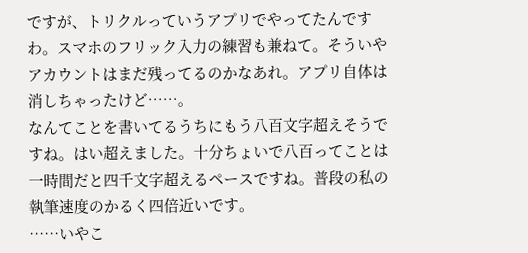ですが、トリクルっていうアプリでやってたんですわ。スマホのフリック入力の練習も兼ねて。そういやアカウントはまだ残ってるのかなあれ。アプリ自体は消しちゃったけど……。
なんてことを書いてるうちにもう八百文字超えそうですね。はい超えました。十分ちょいで八百ってことは一時間だと四千文字超えるペースですね。普段の私の執筆速度のかるく四倍近いです。
……いやこ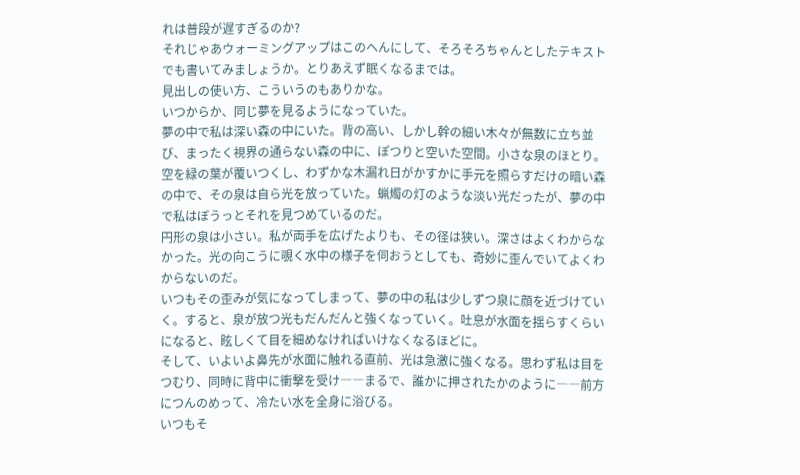れは普段が遅すぎるのか?
それじゃあウォーミングアップはこのへんにして、そろそろちゃんとしたテキストでも書いてみましょうか。とりあえず眠くなるまでは。
見出しの使い方、こういうのもありかな。
いつからか、同じ夢を見るようになっていた。
夢の中で私は深い森の中にいた。背の高い、しかし幹の細い木々が無数に立ち並び、まったく視界の通らない森の中に、ぽつりと空いた空間。小さな泉のほとり。
空を緑の葉が覆いつくし、わずかな木漏れ日がかすかに手元を照らすだけの暗い森の中で、その泉は自ら光を放っていた。蝋燭の灯のような淡い光だったが、夢の中で私はぼうっとそれを見つめているのだ。
円形の泉は小さい。私が両手を広げたよりも、その径は狭い。深さはよくわからなかった。光の向こうに覗く水中の様子を伺おうとしても、奇妙に歪んでいてよくわからないのだ。
いつもその歪みが気になってしまって、夢の中の私は少しずつ泉に顔を近づけていく。すると、泉が放つ光もだんだんと強くなっていく。吐息が水面を揺らすくらいになると、眩しくて目を細めなければいけなくなるほどに。
そして、いよいよ鼻先が水面に触れる直前、光は急激に強くなる。思わず私は目をつむり、同時に背中に衝撃を受け――まるで、誰かに押されたかのように――前方につんのめって、冷たい水を全身に浴びる。
いつもそ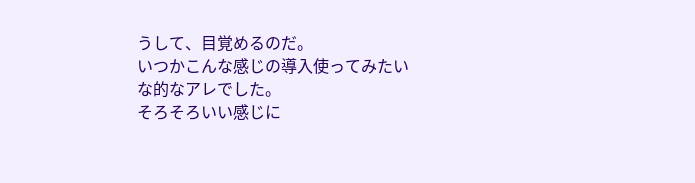うして、目覚めるのだ。
いつかこんな感じの導入使ってみたいな的なアレでした。
そろそろいい感じに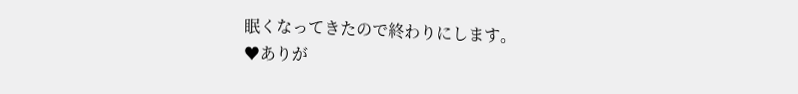眠くなってきたので終わりにします。
♥ありが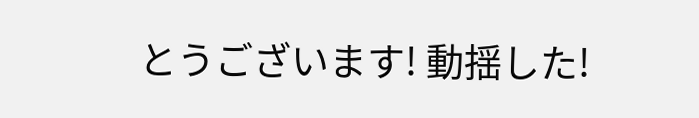とうございます! 動揺した!